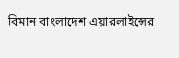বিমান বাংলাদেশ এয়ারলাইন্সের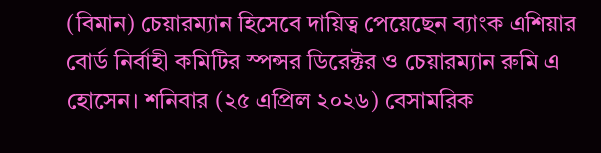(বিমান) চেয়ারম্যান হিসেবে দায়িত্ব পেয়েছেন ব্যাংক এশিয়ার বোর্ড নির্বাহী কমিটির স্পন্সর ডিরেক্টর ও চেয়ারম্যান রুমি এ হোসেন। শনিবার (২৫ এপ্রিল ২০২৬) বেসামরিক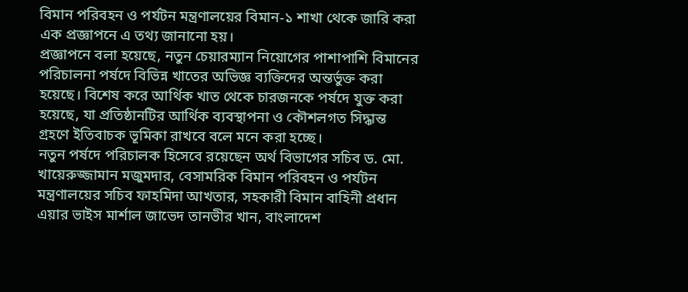বিমান পরিবহন ও পর্যটন মন্ত্রণালয়ের বিমান-১ শাখা থেকে জারি করা এক প্রজ্ঞাপনে এ তথ্য জানানো হয়।
প্রজ্ঞাপনে বলা হয়েছে, নতুন চেয়ারম্যান নিয়োগের পাশাপাশি বিমানের পরিচালনা পর্ষদে বিভিন্ন খাতের অভিজ্ঞ ব্যক্তিদের অন্তর্ভুক্ত করা হয়েছে। বিশেষ করে আর্থিক খাত থেকে চারজনকে পর্ষদে যুক্ত করা হয়েছে, যা প্রতিষ্ঠানটির আর্থিক ব্যবস্থাপনা ও কৌশলগত সিদ্ধান্ত গ্রহণে ইতিবাচক ভূমিকা রাখবে বলে মনে করা হচ্ছে।
নতুন পর্ষদে পরিচালক হিসেবে রয়েছেন অর্থ বিভাগের সচিব ড. মো. খায়েরুজ্জামান মজুমদার, বেসামরিক বিমান পরিবহন ও পর্যটন মন্ত্রণালয়ের সচিব ফাহমিদা আখতার, সহকারী বিমান বাহিনী প্রধান এয়ার ভাইস মার্শাল জাভেদ তানভীর খান, বাংলাদেশ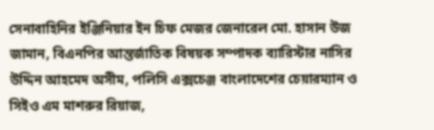সেনাবাহিনির ইঞ্জিনিয়ার ইন চিফ মেজর জেনারেল মো. হাসান উজ জামান, বিএনপির আন্তর্জাতিক বিষয়ক সম্পাদক ব্যারিস্টার নাসির উদ্দিন আহমেদ অসীম, পলিসি এক্সচেঞ্জ বাংলাদেশের চেয়ারম্যান ও সিইও এম মাশরুর রিয়াজ,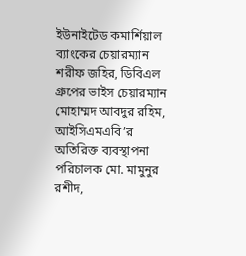ইউনাইটেড কমার্শিয়াল ব্যাংকের চেয়ারম্যান শরীফ জহির, ডিবিএল গ্রুপের ভাইস চেয়ারম্যান মোহাম্মদ আবদুর রহিম, আইসিএমএবি’র অতিরিক্ত ব্যবস্থাপনা পরিচালক মো. মামুনুর রশীদ,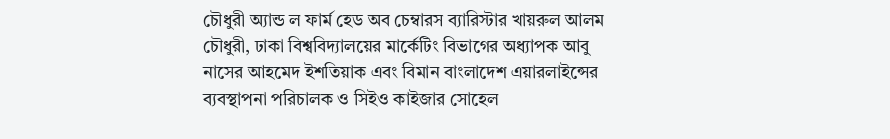চৌধুরী অ্যান্ড ল ফার্ম হেড অব চেম্বারস ব্যারিস্টার খায়রুল আলম চৌধুরী, ঢাকা বিশ্ববিদ্যালয়ের মার্কেটিং বিভাগের অধ্যাপক আবু নাসের আহমেদ ইশতিয়াক এবং বিমান বাংলাদেশ এয়ারলাইন্সের ব্যবস্থাপনা পরিচালক ও সিইও কাইজার সোহেল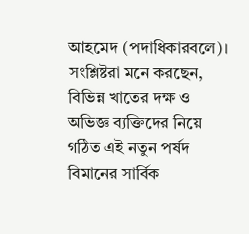আহমেদ (পদাধিকারবলে)।
সংশ্লিষ্টরা মনে করছেন, বিভিন্ন খাতের দক্ষ ও অভিজ্ঞ ব্যক্তিদের নিয়ে গঠিত এই নতুন পর্ষদ বিমানের সার্বিক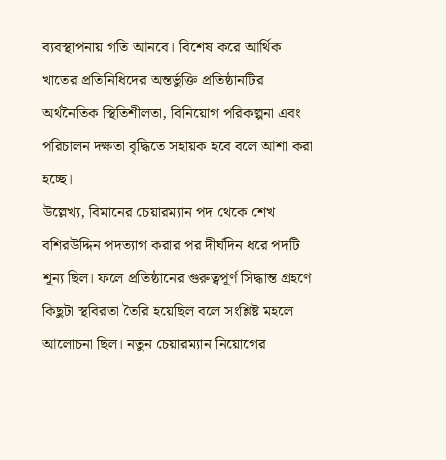ব্যবস্থাপনায় গতি আনবে। বিশেষ করে আর্থিক খাতের প্রতিনিধিদের অন্তর্ভুক্তি প্রতিষ্ঠানটির অর্থনৈতিক স্থিতিশীলতা, বিনিয়োগ পরিকল্পনা এবং পরিচালন দক্ষতা বৃদ্ধিতে সহায়ক হবে বলে আশা করা হচ্ছে।
উল্লেখ্য, বিমানের চেয়ারম্যান পদ থেকে শেখ বশিরউদ্দিন পদত্যাগ করার পর দীর্ঘদিন ধরে পদটি শূন্য ছিল। ফলে প্রতিষ্ঠানের গুরুত্বপূর্ণ সিদ্ধান্ত গ্রহণে কিছুটা স্থবিরতা তৈরি হয়েছিল বলে সংশ্লিষ্ট মহলে আলোচনা ছিল। নতুন চেয়ারম্যান নিয়োগের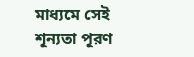মাধ্যমে সেই শূন্যতা পূরণ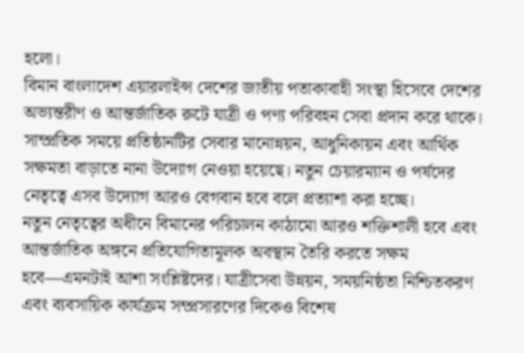হলো।
বিমান বাংলাদেশ এয়ারলাইন্স দেশের জাতীয় পতাকাবাহী সংস্থা হিসেবে দেশের অভ্যন্তরীণ ও আন্তর্জাতিক রুটে যাত্রী ও পণ্য পরিবহন সেবা প্রদান করে থাকে। সাম্প্রতিক সময়ে প্রতিষ্ঠানটির সেবার মানোন্নয়ন, আধুনিকায়ন এবং আর্থিক সক্ষমতা বাড়াতে নানা উদ্যোগ নেওয়া হয়েছে। নতুন চেয়ারম্যান ও পর্ষদের নেতৃত্বে এসব উদ্যোগ আরও বেগবান হবে বলে প্রত্যাশা করা হচ্ছে।
নতুন নেতৃত্বের অধীনে বিমানের পরিচালন কাঠামো আরও শক্তিশালী হবে এবং আন্তর্জাতিক অঙ্গনে প্রতিযোগিতামূলক অবস্থান তৈরি করতে সক্ষম হবে—এমনটাই আশা সংশ্লিষ্টদের। যাত্রীসেবা উন্নয়ন, সময়নিষ্ঠতা নিশ্চিতকরণ এবং ব্যবসায়িক কার্যক্রম সম্প্রসারণের দিকেও বিশেষ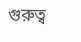গুরুত্ব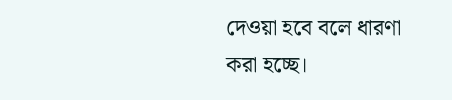দেওয়া হবে বলে ধারণা করা হচ্ছে।